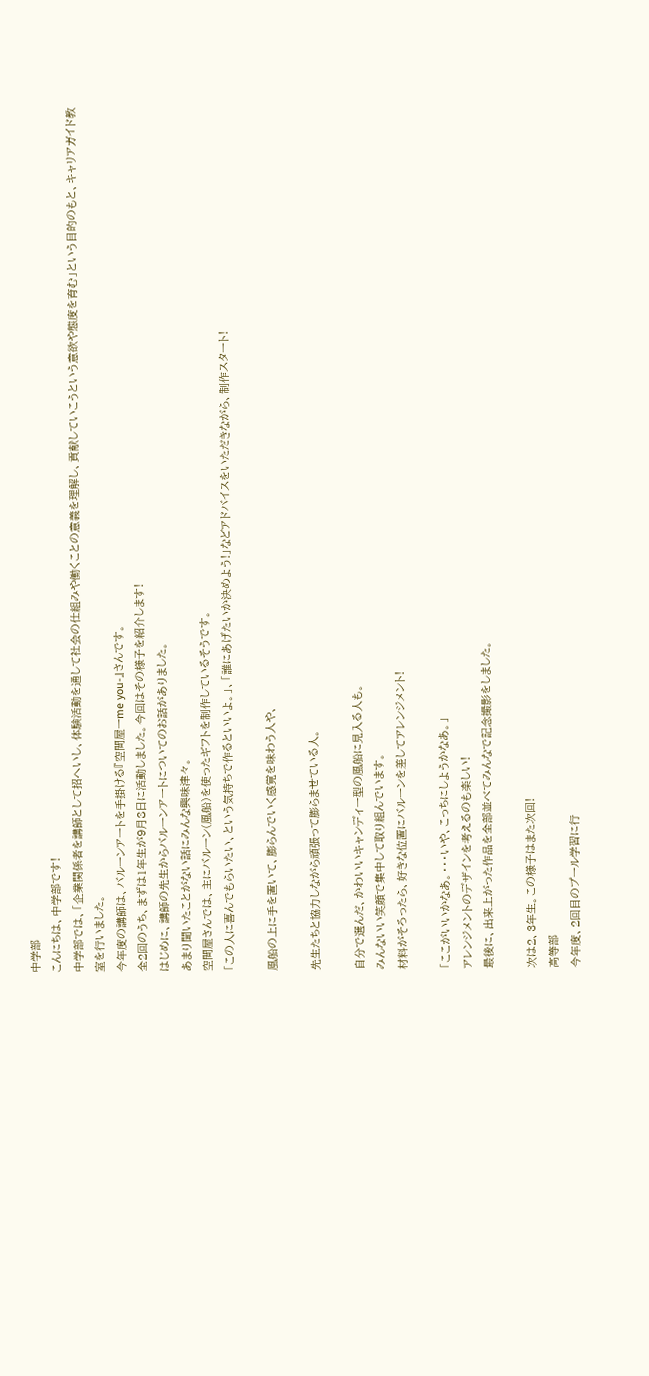中学部
こんにちは、中学部です!
中学部では、「企業関係者を講師として招へいし、体験活動を通して社会の仕組みや働くことの意義を理解し、貢献していこうという意欲や態度を育む」という目的のもと、キャリアガイド教室を行いました。
今年度の講師は、バルーンアートを手掛ける『空間屋ーme you-』さんです。
全2回のうち、まずは1年生が9月8日に活動しました。今回はその様子を紹介します!
はじめに、講師の先生からバルーンアートについてのお話がありました。
あまり聞いたことがない話にみんな興味津々。
空間屋さんでは、主にバルーン(風船)を使ったギフトを制作しているそうです。
「この人に喜んでもらいたい、という気持ちで作るといいよ。」、「誰にあげたいか決めよう!」などアドバイスをいただきながら、制作スタート!

風船の上に手を置いて、膨らんでいく感覚を味わう人や、

先生たちと協力しながら頑張って膨らませている人。

自分で選んだ、かわいいキャンディー型の風船に見入る人も。
みんないい笑顔で集中して取り組んでいます。
材料がそろったら、好きな位置にバルーンを差してアレンジメント!

「ここがいいかなあ。・・・いや、こっちにしようかなあ。」
アレンジメントのデザインを考えるのも楽しい!
最後に、出来上がった作品を全部並べてみんなで記念撮影をしました。

次は2、3年生。この様子はまた次回!
高等部
今年度、2回目のプール学習に行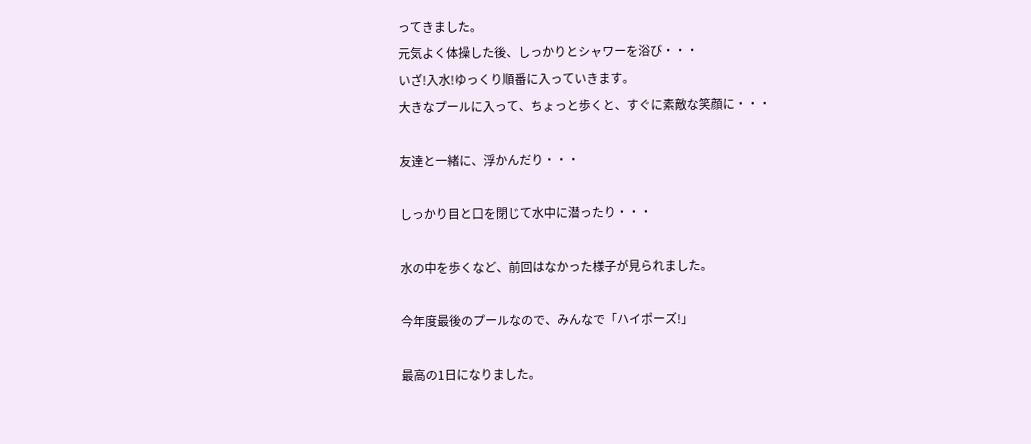ってきました。
元気よく体操した後、しっかりとシャワーを浴び・・・
いざ!入水!ゆっくり順番に入っていきます。
大きなプールに入って、ちょっと歩くと、すぐに素敵な笑顔に・・・

友達と一緒に、浮かんだり・・・

しっかり目と口を閉じて水中に潜ったり・・・

水の中を歩くなど、前回はなかった様子が見られました。

今年度最後のプールなので、みんなで「ハイポーズ!」

最高の1日になりました。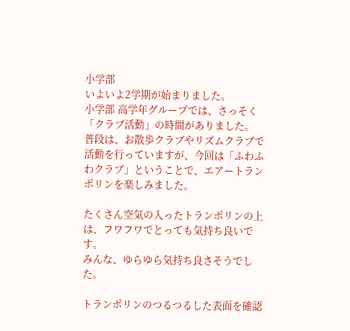小学部
いよいよ2学期が始まりました。
小学部 高学年グループでは、さっそく「クラブ活動」の時間がありました。
普段は、お散歩クラブやリズムクラブで活動を行っていますが、今回は「ふわふわクラブ」ということで、エアートランポリンを楽しみました。

たくさん空気の入ったトランポリンの上は、フワフワでとっても気持ち良いです。
みんな、ゆらゆら気持ち良さそうでした。

トランポリンのつるつるした表面を確認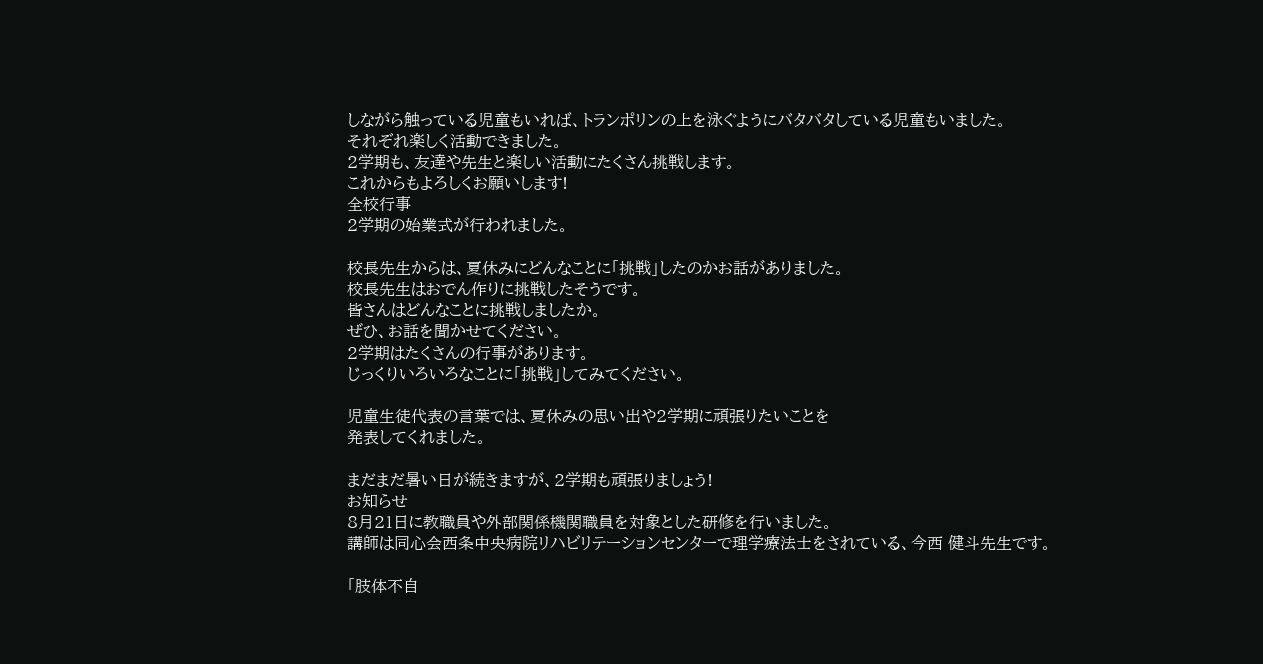しながら触っている児童もいれば、トランポリンの上を泳ぐようにバタバタしている児童もいました。
それぞれ楽しく活動できました。
2学期も、友達や先生と楽しい活動にたくさん挑戦します。
これからもよろしくお願いします!
全校行事
2学期の始業式が行われました。

校長先生からは、夏休みにどんなことに「挑戦」したのかお話がありました。
校長先生はおでん作りに挑戦したそうです。
皆さんはどんなことに挑戦しましたか。
ぜひ、お話を聞かせてください。
2学期はたくさんの行事があります。
じっくりいろいろなことに「挑戦」してみてください。

児童生徒代表の言葉では、夏休みの思い出や2学期に頑張りたいことを
発表してくれました。

まだまだ暑い日が続きますが、2学期も頑張りましょう!
お知らせ
8月21日に教職員や外部関係機関職員を対象とした研修を行いました。
講師は同心会西条中央病院リハビリテーションセンターで理学療法士をされている、今西 健斗先生です。

「肢体不自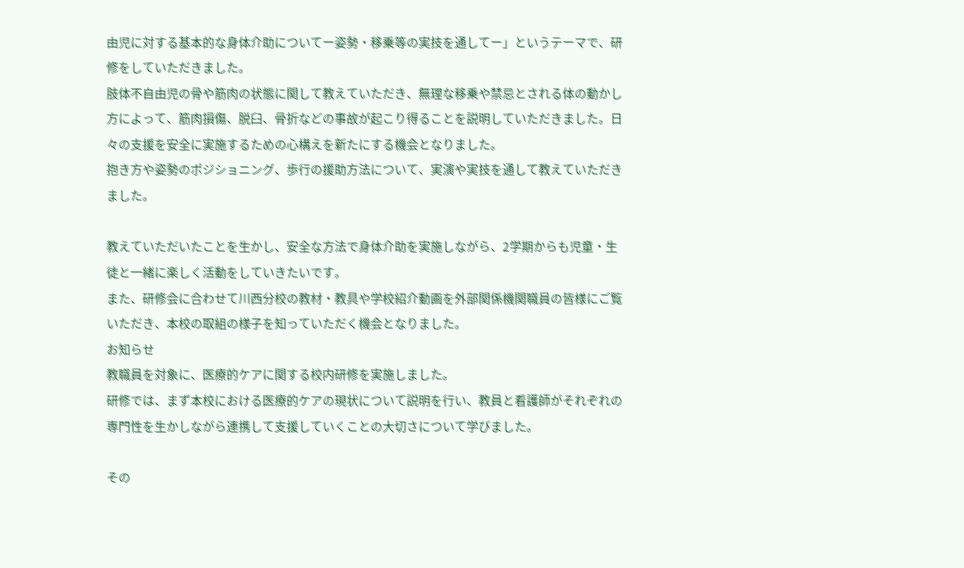由児に対する基本的な身体介助についてー姿勢・移乗等の実技を通してー」というテーマで、研修をしていただきました。
肢体不自由児の骨や筋肉の状態に関して教えていただき、無理な移乗や禁忌とされる体の動かし方によって、筋肉損傷、脱臼、骨折などの事故が起こり得ることを説明していただきました。日々の支援を安全に実施するための心構えを新たにする機会となりました。
抱き方や姿勢のポジショニング、歩行の援助方法について、実演や実技を通して教えていただきました。

教えていただいたことを生かし、安全な方法で身体介助を実施しながら、2学期からも児童・生徒と一緒に楽しく活動をしていきたいです。
また、研修会に合わせて川西分校の教材・教具や学校紹介動画を外部関係機関職員の皆様にご覧いただき、本校の取組の様子を知っていただく機会となりました。
お知らせ
教職員を対象に、医療的ケアに関する校内研修を実施しました。
研修では、まず本校における医療的ケアの現状について説明を行い、教員と看護師がそれぞれの専門性を生かしながら連携して支援していくことの大切さについて学びました。

その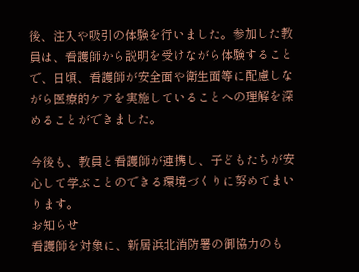後、注入や吸引の体験を行いました。参加した教員は、看護師から説明を受けながら体験することで、日頃、看護師が安全面や衛生面等に配慮しながら医療的ケアを実施していることへの理解を深めることができました。

今後も、教員と看護師が連携し、子どもたちが安心して学ぶことのできる環境づくりに努めてまいります。
お知らせ
看護師を対象に、新居浜北消防署の御協力のも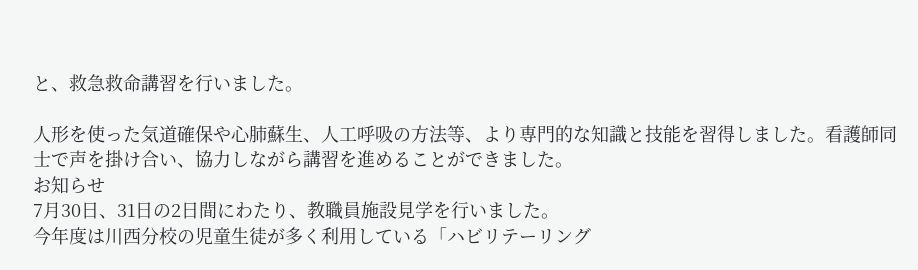と、救急救命講習を行いました。

人形を使った気道確保や心肺蘇生、人工呼吸の方法等、より専門的な知識と技能を習得しました。看護師同士で声を掛け合い、協力しながら講習を進めることができました。
お知らせ
7月30日、31日の2日間にわたり、教職員施設見学を行いました。
今年度は川西分校の児童生徒が多く利用している「ハビリテーリング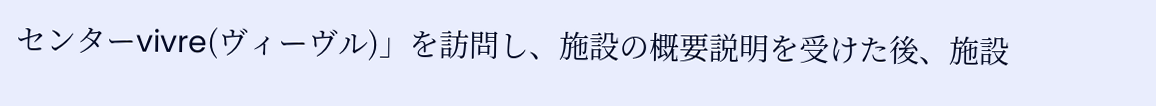センターvivre(ヴィーヴル)」を訪問し、施設の概要説明を受けた後、施設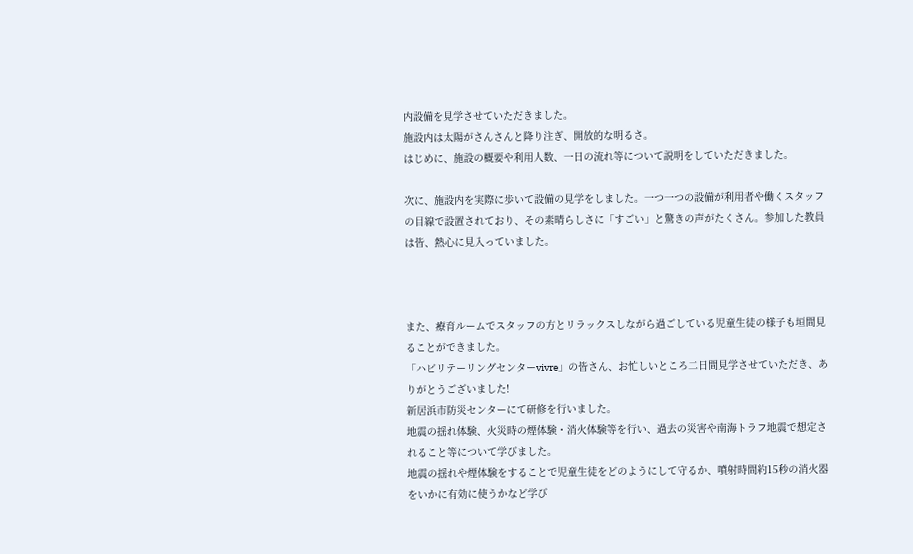内設備を見学させていただきました。
施設内は太陽がさんさんと降り注ぎ、開放的な明るさ。
はじめに、施設の概要や利用人数、一日の流れ等について説明をしていただきました。

次に、施設内を実際に歩いて設備の見学をしました。一つ一つの設備が利用者や働くスタッフの目線で設置されており、その素晴らしさに「すごい」と驚きの声がたくさん。参加した教員は皆、熱心に見入っていました。



また、療育ルームでスタッフの方とリラックスしながら過ごしている児童生徒の様子も垣間見ることができました。
「ハビリテーリングセンターvivre」の皆さん、お忙しいところ二日間見学させていただき、ありがとうございました!
新居浜市防災センターにて研修を行いました。
地震の揺れ体験、火災時の煙体験・消火体験等を行い、過去の災害や南海トラフ地震で想定されること等について学びました。
地震の揺れや煙体験をすることで児童生徒をどのようにして守るか、噴射時間約15秒の消火器をいかに有効に使うかなど学び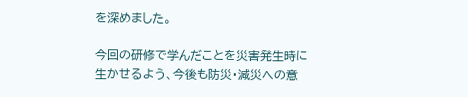を深めました。

今回の研修で学んだことを災害発生時に生かせるよう、今後も防災・減災への意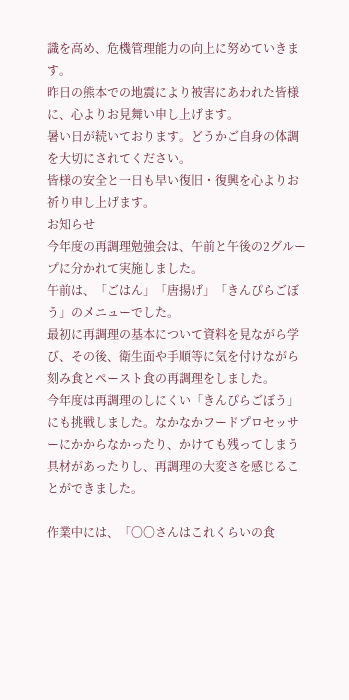識を高め、危機管理能力の向上に努めていきます。
昨日の熊本での地震により被害にあわれた皆様に、心よりお見舞い申し上げます。
暑い日が続いております。どうかご自身の体調を大切にされてください。
皆様の安全と一日も早い復旧・復興を心よりお祈り申し上げます。
お知らせ
今年度の再調理勉強会は、午前と午後の2グループに分かれて実施しました。
午前は、「ごはん」「唐揚げ」「きんぴらごぼう」のメニューでした。
最初に再調理の基本について資料を見ながら学び、その後、衛生面や手順等に気を付けながら刻み食とペースト食の再調理をしました。
今年度は再調理のしにくい「きんぴらごぼう」にも挑戦しました。なかなかフードプロセッサーにかからなかったり、かけても残ってしまう具材があったりし、再調理の大変さを感じることができました。

作業中には、「〇〇さんはこれくらいの食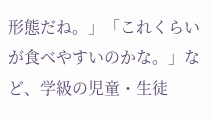形態だね。」「これくらいが食べやすいのかな。」など、学級の児童・生徒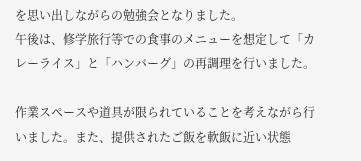を思い出しながらの勉強会となりました。
午後は、修学旅行等での食事のメニューを想定して「カレーライス」と「ハンバーグ」の再調理を行いました。

作業スペースや道具が限られていることを考えながら行いました。また、提供されたご飯を軟飯に近い状態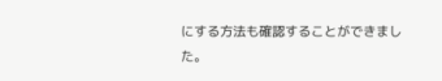にする方法も確認することができました。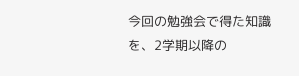今回の勉強会で得た知識を、2学期以降の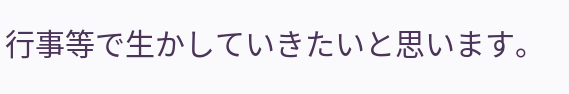行事等で生かしていきたいと思います。